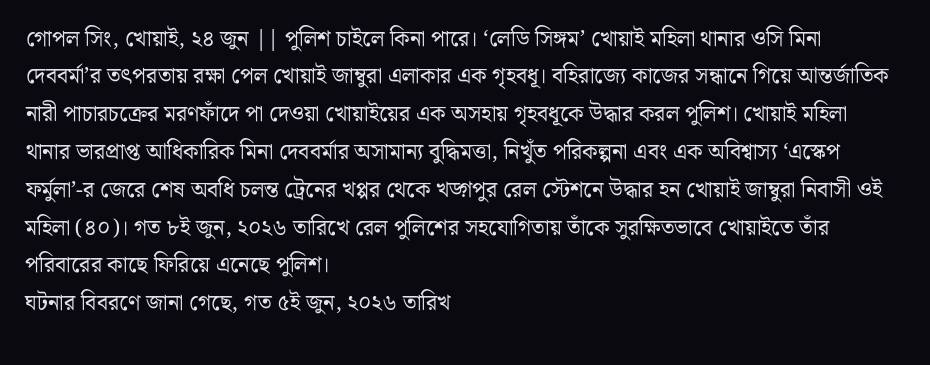গোপল সিং, খোয়াই, ২৪ জুন || পুলিশ চাইলে কিনা পারে। ‘লেডি সিঙ্গম’ খোয়াই মহিলা থানার ওসি মিনা দেববর্মা’র তৎপরতায় রক্ষা পেল খোয়াই জাম্বুরা এলাকার এক গৃহবধূ। বহিরাজ্যে কাজের সন্ধানে গিয়ে আন্তর্জাতিক নারী পাচারচক্রের মরণফাঁদে পা দেওয়া খোয়াইয়ের এক অসহায় গৃহবধূকে উদ্ধার করল পুলিশ। খোয়াই মহিলা থানার ভারপ্রাপ্ত আধিকারিক মিনা দেববর্মার অসামান্য বুদ্ধিমত্তা, নিখুঁত পরিকল্পনা এবং এক অবিশ্বাস্য ‘এস্কেপ ফর্মুলা’-র জেরে শেষ অবধি চলন্ত ট্রেনের খপ্পর থেকে খড়্গপুর রেল স্টেশনে উদ্ধার হন খোয়াই জাম্বুরা নিবাসী ওই মহিলা (৪০)। গত ৮ই জুন, ২০২৬ তারিখে রেল পুলিশের সহযোগিতায় তাঁকে সুরক্ষিতভাবে খোয়াইতে তাঁর পরিবারের কাছে ফিরিয়ে এনেছে পুলিশ।
ঘটনার বিবরণে জানা গেছে, গত ৫ই জুন, ২০২৬ তারিখ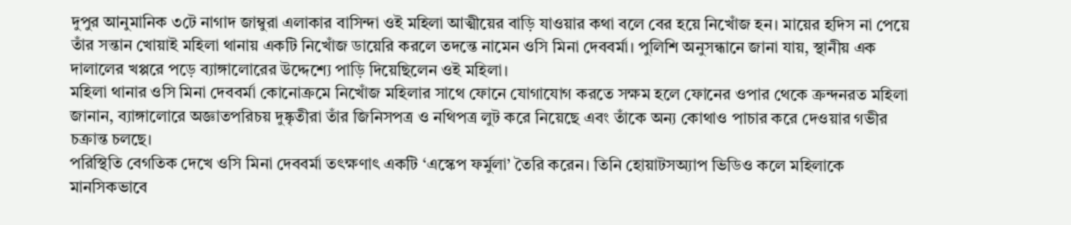দুপুর আনুমানিক ৩টে নাগাদ জাম্বুরা এলাকার বাসিন্দা ওই মহিলা আত্মীয়ের বাড়ি যাওয়ার কথা বলে বের হয়ে নিখোঁজ হন। মায়ের হদিস না পেয়ে তাঁর সন্তান খোয়াই মহিলা থানায় একটি নিখোঁজ ডায়েরি করলে তদন্তে নামেন ওসি মিনা দেববর্মা। পুলিশি অনুসন্ধানে জানা যায়, স্থানীয় এক দালালের খপ্পরে পড়ে ব্যাঙ্গালোরের উদ্দেশ্যে পাড়ি দিয়েছিলেন ওই মহিলা।
মহিলা থানার ওসি মিনা দেববর্মা কোনোক্রমে নিখোঁজ মহিলার সাথে ফোনে যোগাযোগ করতে সক্ষম হলে ফোনের ওপার থেকে ক্রন্দনরত মহিলা জানান, ব্যাঙ্গালোরে অজ্ঞাতপরিচয় দুষ্কৃতীরা তাঁর জিনিসপত্র ও নথিপত্র লুট করে নিয়েছে এবং তাঁকে অন্য কোথাও পাচার করে দেওয়ার গভীর চক্রান্ত চলছে।
পরিস্থিতি বেগতিক দেখে ওসি মিনা দেববর্মা তৎক্ষণাৎ একটি ‘এস্কেপ ফর্মুলা’ তৈরি করেন। তিনি হোয়াটসঅ্যাপ ভিডিও কলে মহিলাকে মানসিকভাবে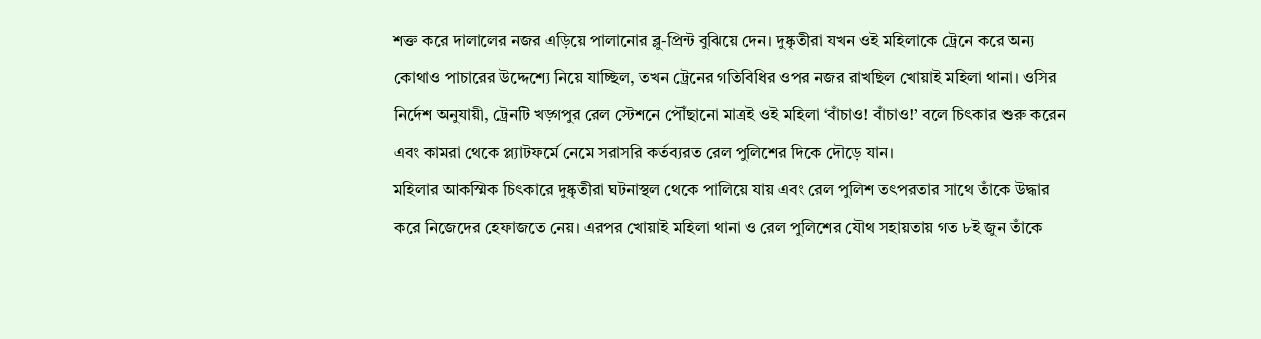শক্ত করে দালালের নজর এড়িয়ে পালানোর ব্লু-প্রিন্ট বুঝিয়ে দেন। দুষ্কৃতীরা যখন ওই মহিলাকে ট্রেনে করে অন্য কোথাও পাচারের উদ্দেশ্যে নিয়ে যাচ্ছিল, তখন ট্রেনের গতিবিধির ওপর নজর রাখছিল খোয়াই মহিলা থানা। ওসির নির্দেশ অনুযায়ী, ট্রেনটি খড়্গপুর রেল স্টেশনে পৌঁছানো মাত্রই ওই মহিলা ‘বাঁচাও! বাঁচাও!’ বলে চিৎকার শুরু করেন এবং কামরা থেকে প্ল্যাটফর্মে নেমে সরাসরি কর্তব্যরত রেল পুলিশের দিকে দৌড়ে যান।
মহিলার আকস্মিক চিৎকারে দুষ্কৃতীরা ঘটনাস্থল থেকে পালিয়ে যায় এবং রেল পুলিশ তৎপরতার সাথে তাঁকে উদ্ধার করে নিজেদের হেফাজতে নেয়। এরপর খোয়াই মহিলা থানা ও রেল পুলিশের যৌথ সহায়তায় গত ৮ই জুন তাঁকে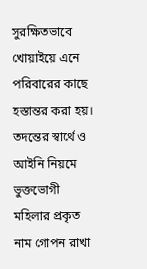সুরক্ষিতভাবে খোয়াইয়ে এনে পরিবারের কাছে হস্তান্তর করা হয়। তদন্তের স্বার্থে ও আইনি নিয়মে ভুক্তভোগী মহিলার প্রকৃত নাম গোপন রাখা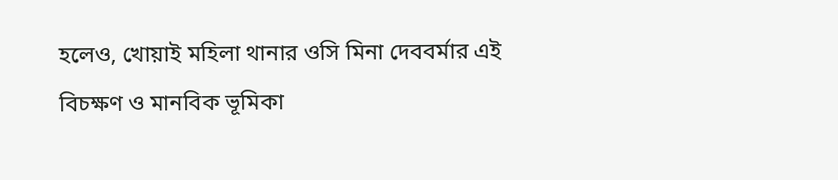হলেও, খোয়াই মহিলা থানার ওসি মিনা দেববর্মার এই বিচক্ষণ ও মানবিক ভূমিকা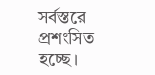সর্বস্তরে প্রশংসিত হচ্ছে।